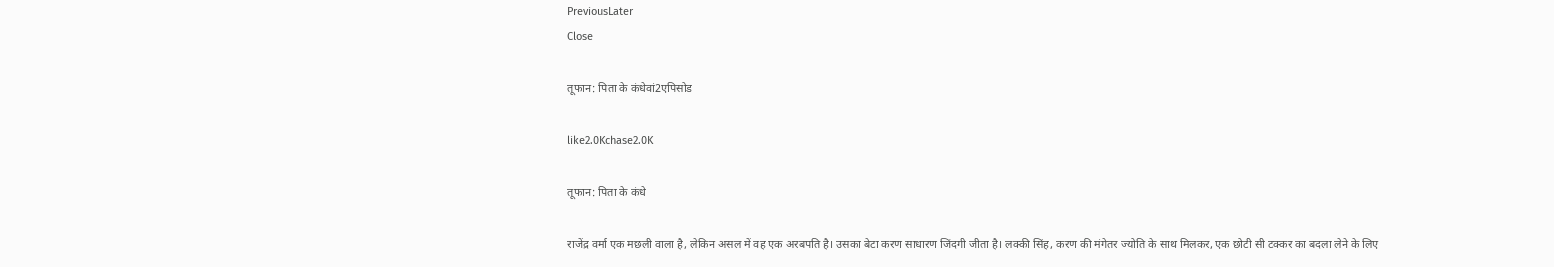PreviousLater
Close

तूफान: पिता के कंधेवां2एपिसोड

like2.0Kchase2.0K

तूफान: पिता के कंधे

राजेंद्र वर्मा एक मछली वाला है, लेकिन असल में वह एक अरबपति है। उसका बेटा करण साधारण जिंदगी जीता है। लक्की सिंह, करण की मंगेतर ज्योति के साथ मिलकर, एक छोटी सी टक्कर का बदला लेने के लिए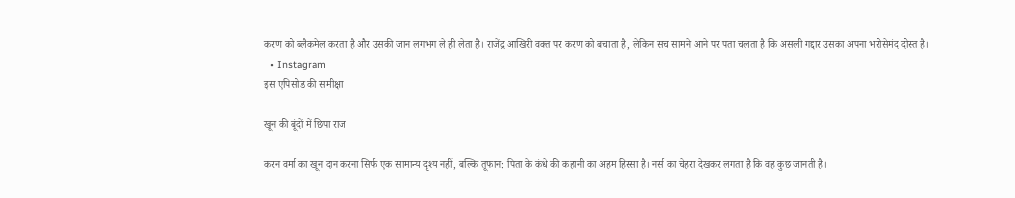करण को ब्लैकमेल करता है और उसकी जान लगभग ले ही लेता है। राजेंद्र आखिरी वक्त पर करण को बचाता है, लेकिन सच सामने आने पर पता चलता है कि असली गद्दार उसका अपना भरोसेमंद दोस्त है।
  • Instagram
इस एपिसोड की समीक्षा

खून की बूंदों में छिपा राज

करन वर्मा का खून दान करना सिर्फ एक सामान्य दृश्य नहीं, बल्कि तूफान: पिता के कंधे की कहानी का अहम हिस्सा है। नर्स का चेहरा देखकर लगता है कि वह कुछ जानती है।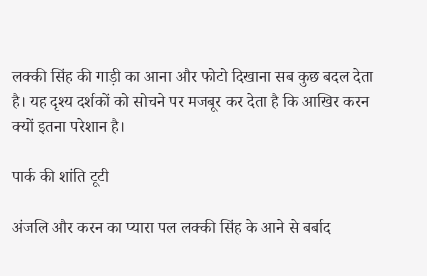लक्की सिंह की गाड़ी का आना और फोटो दिखाना सब कुछ बदल देता है। यह दृश्य दर्शकों को सोचने पर मजबूर कर देता है कि आखिर करन क्यों इतना परेशान है।

पार्क की शांति टूटी

अंजलि और करन का प्यारा पल लक्की सिंह के आने से बर्बाद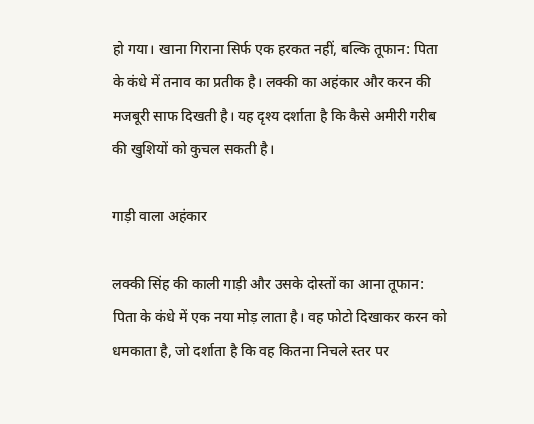हो गया। खाना गिराना सिर्फ एक हरकत नहीं, बल्कि तूफान: पिता के कंधे में तनाव का प्रतीक है। लक्की का अहंकार और करन की मजबूरी साफ दिखती है। यह दृश्य दर्शाता है कि कैसे अमीरी गरीब की खुशियों को कुचल सकती है।

गाड़ी वाला अहंकार

लक्की सिंह की काली गाड़ी और उसके दोस्तों का आना तूफान: पिता के कंधे में एक नया मोड़ लाता है। वह फोटो दिखाकर करन को धमकाता है, जो दर्शाता है कि वह कितना निचले स्तर पर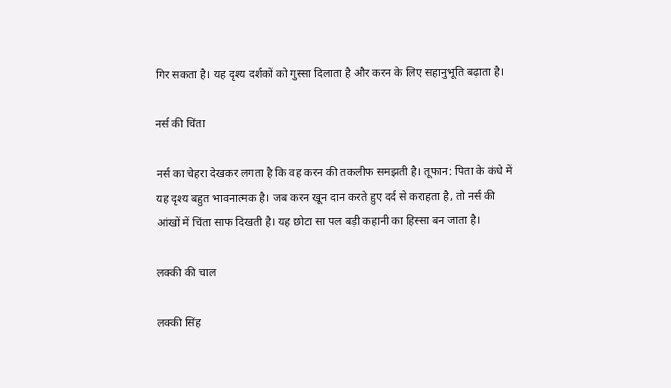गिर सकता है। यह दृश्य दर्शकों को गुस्सा दिलाता है और करन के लिए सहानुभूति बढ़ाता है।

नर्स की चिंता

नर्स का चेहरा देखकर लगता है कि वह करन की तकलीफ समझती है। तूफान: पिता के कंधे में यह दृश्य बहुत भावनात्मक है। जब करन खून दान करते हुए दर्द से कराहता है, तो नर्स की आंखों में चिंता साफ दिखती है। यह छोटा सा पल बड़ी कहानी का हिस्सा बन जाता है।

लक्की की चाल

लक्की सिंह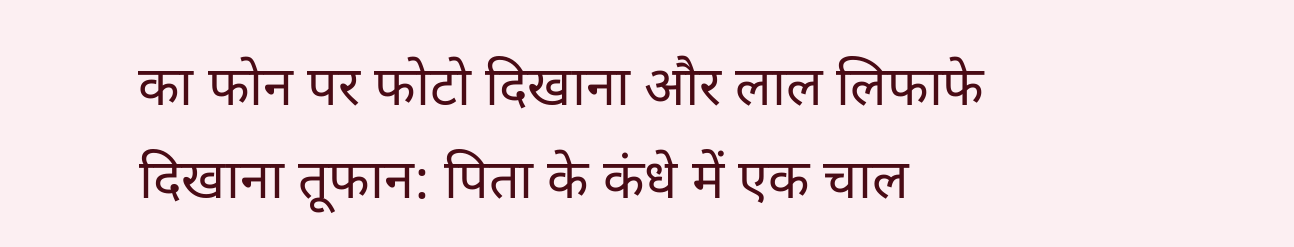का फोन पर फोटो दिखाना और लाल लिफाफे दिखाना तूफान: पिता के कंधे में एक चाल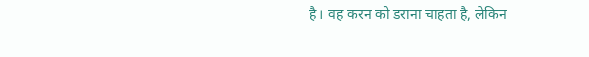है। वह करन को डराना चाहता है, लेकिन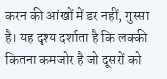करन की आंखों में डर नहीं, गुस्सा है। यह दृश्य दर्शाता है कि लक्की कितना कमजोर है जो दूसरों को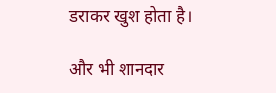डराकर खुश होता है।

और भी शानदार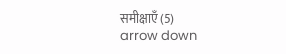समीक्षाएँ (5)
arrow down